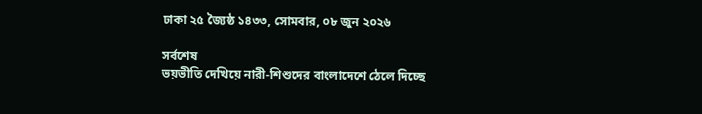ঢাকা ২৫ জ্যৈষ্ঠ ১৪৩৩, সোমবার, ০৮ জুন ২০২৬

সর্বশেষ
ভয়ভীতি দেখিয়ে নারী-শিশুদের বাংলাদেশে ঠেলে দিচ্ছে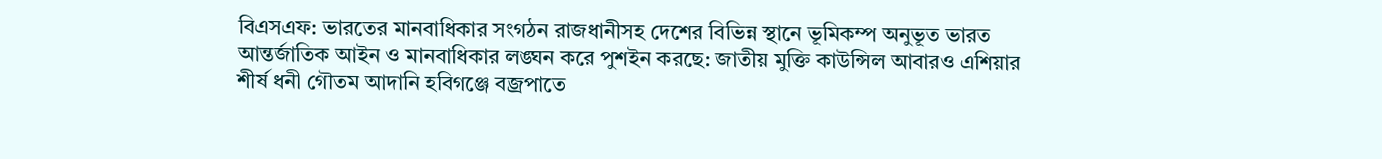বিএসএফ: ভারতের মানবাধিকার সংগঠন রাজধানীসহ দেশের বিভিন্ন স্থানে ভূমিকম্প অনুভূত ভারত আন্তর্জাতিক আইন ও মানবাধিকার লঙ্ঘন করে পুশইন করছে: জাতীয় মুক্তি কাউন্সিল আবারও এশিয়ার শীর্ষ ধনী গৌতম আদানি হবিগঞ্জে বজ্রপাতে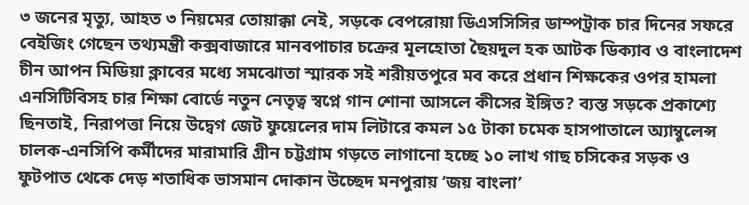৩ জনের মৃত্যু, আহত ৩ নিয়মের তোয়াক্কা নেই, সড়কে বেপরোয়া ডিএসসিসির ডাম্পট্রাক চার দিনের সফরে বেইজিং গেছেন তথ্যমন্ত্রী কক্সবাজারে মানবপাচার চক্রের মূলহোতা ছৈয়দুল হক আটক ডিক্যাব ও বাংলাদেশ চীন আপন মিডিয়া ক্লাবের মধ্যে সমঝোতা স্মারক সই শরীয়তপুরে মব করে প্রধান শিক্ষকের ওপর হামলা এনসিটিবিসহ চার শিক্ষা বোর্ডে নতুন নেতৃত্ব স্বপ্নে গান শোনা আসলে কীসের ইঙ্গিত? ব্যস্ত সড়কে প্রকাশ্যে ছিনতাই, নিরাপত্তা নিয়ে উদ্বেগ জেট ফুয়েলের দাম লিটারে কমল ১৫ টাকা চমেক হাসপাতালে অ্যাম্বুলেন্স চালক-এনসিপি কর্মীদের মারামারি গ্রীন চট্টগ্রাম গড়তে লাগানো হচ্ছে ১০ লাখ গাছ চসিকের সড়ক ও ফুটপাত থেকে দেড় শতাধিক ভাসমান দোকান উচ্ছেদ মনপুরায় ‘জয় বাংলা’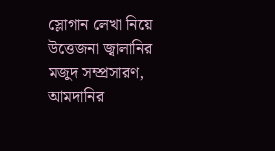স্লোগান লেখা নিয়ে উত্তেজনা জ্বালানির মজুদ সম্প্রসারণ, আমদানির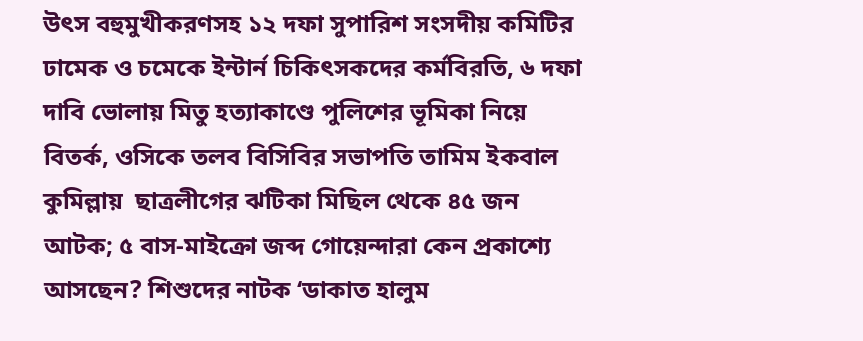উৎস বহুমুখীকরণসহ ১২ দফা সুপারিশ সংসদীয় কমিটির ঢামেক ও চমেকে ইন্টার্ন চিকিৎসকদের কর্মবিরতি, ৬ দফা দাবি ভোলায় মিতু হত্যাকাণ্ডে পুলিশের ভূমিকা নিয়ে বিতর্ক, ওসিকে তলব বিসিবির সভাপতি তামিম ইকবাল কুমিল্লায়  ছাত্রলীগের ঝটিকা মিছিল থেকে ৪৫ জন আটক; ৫ বাস-মাইক্রো জব্দ গোয়েন্দারা কেন প্রকাশ্যে আসছেন? শিশুদের নাটক ‘ডাকাত হালুম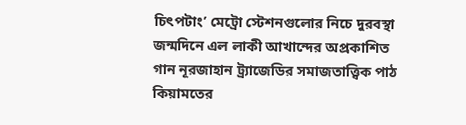চিৎপটাং’ মেট্রো স্টেশনগুলোর নিচে দুরবস্থা জন্মদিনে এল লাকী আখান্দের অপ্রকাশিত গান নূরজাহান ট্র্যাজেডির সমাজতাত্ত্বিক পাঠ কিয়ামতের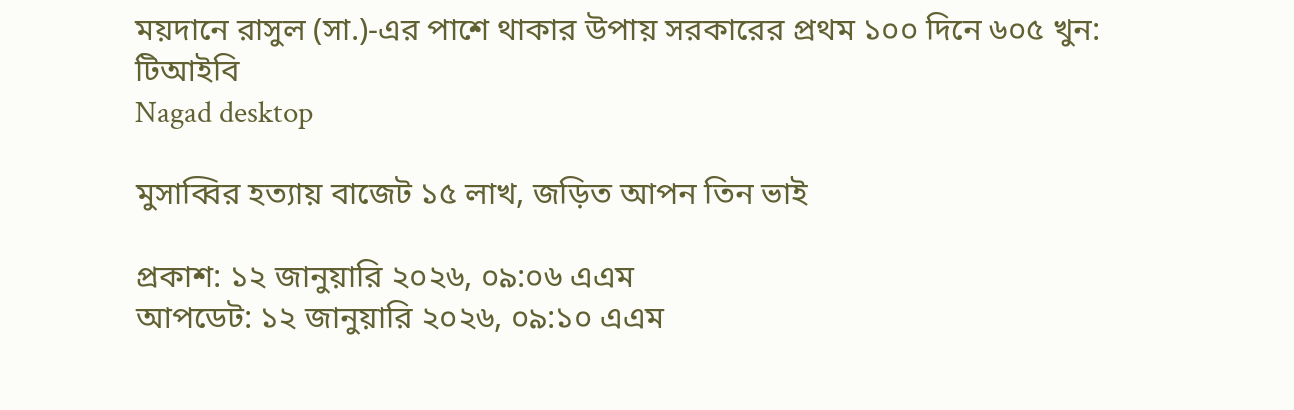ময়দানে রাসুল (সা.)-এর পাশে থাকার উপায় সরকারের প্রথম ১০০ দিনে ৬০৫ খুন: টিআইবি
Nagad desktop

মুসাব্বির হত্যায় বাজেট ১৫ লাখ, জড়িত আপন তিন ভাই

প্রকাশ: ১২ জানুয়ারি ২০২৬, ০৯:০৬ এএম
আপডেট: ১২ জানুয়ারি ২০২৬, ০৯:১০ এএম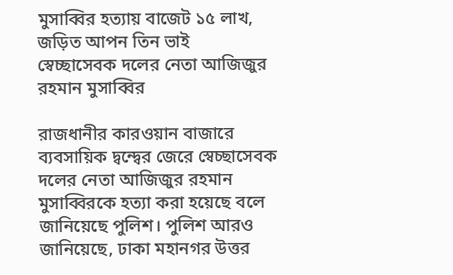মুসাব্বির হত্যায় বাজেট ১৫ লাখ, জড়িত আপন তিন ভাই
স্বেচ্ছাসেবক দলের নেতা আজিজুর রহমান মুসাব্বির

রাজধানীর কারওয়ান বাজারে ব্যবসায়িক দ্বন্দ্বের জেরে স্বেচ্ছাসেবক দলের নেতা আজিজুর রহমান মুসাব্বিরকে হত্যা করা হয়েছে বলে জানিয়েছে পুলিশ। পুলিশ আরও জানিয়েছে, ঢাকা মহানগর উত্তর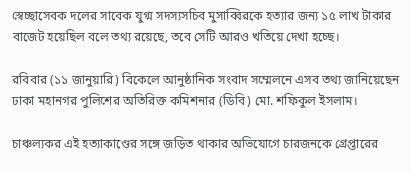স্বেচ্ছাসেবক দলের সাবেক যুগ্ম সদস্যসচিব মুসাব্বিরকে হত্যার জন্য ১৫ লাখ টাকার বাজেট হয়েছিল বলে তথ্য রয়েছে, তবে সেটি আরও খতিয়ে দেখা হচ্ছে।

রবিবার (১১ জানুয়ারি) বিকেলে আনুষ্ঠানিক সংবাদ সম্মেলনে এসব তথ্য জানিয়েছেন ঢাকা মহানগর পুলিশের অতিরিক্ত কমিশনার (ডিবি) মো. শফিকুল ইসলাম।

চাঞ্চল্যকর এই হত্যাকাণ্ডের সঙ্গে জড়িত থাকার অভিযোগে চারজনকে গ্রেপ্তারের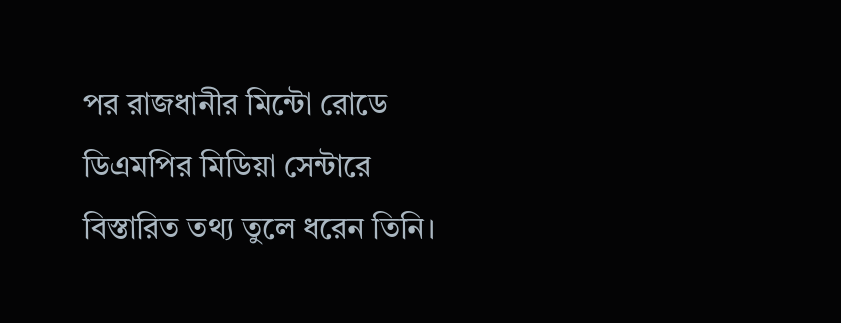পর রাজধানীর মিন্টো রোডে ডিএমপির মিডিয়া সেন্টারে বিস্তারিত তথ্য তুলে ধরেন তিনি।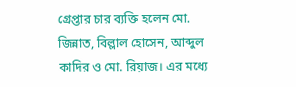গ্রেপ্তার চার ব্যক্তি হলেন মো. জিন্নাত, বিল্লাল হোসেন, আব্দুল কাদির ও মো. রিয়াজ। এর মধ্যে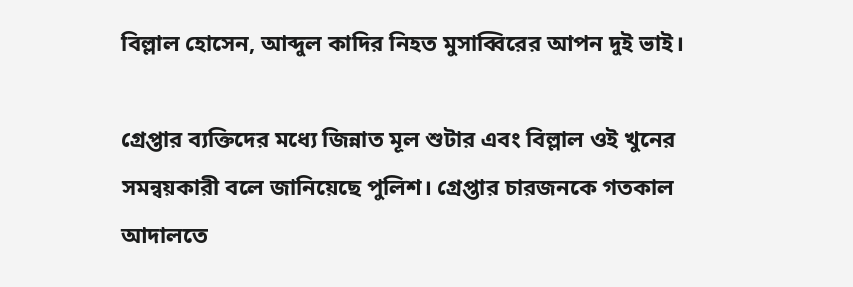বিল্লাল হোসেন, আব্দুল কাদির নিহত মুসাব্বিরের আপন দুই ভাই।

গ্রেপ্তার ব্যক্তিদের মধ্যে জিন্নাত মূল শুটার এবং বিল্লাল ওই খুনের সমন্বয়কারী বলে জানিয়েছে পুলিশ। গ্রেপ্তার চারজনকে গতকাল আদালতে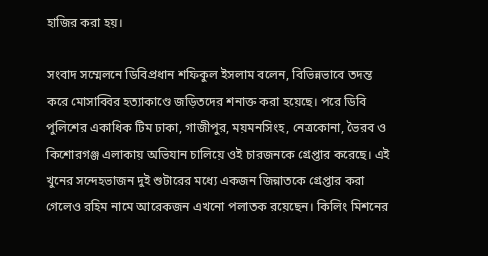হাজির করা হয়।

সংবাদ সম্মেলনে ডিবিপ্রধান শফিকুল ইসলাম বলেন, বিভিন্নভাবে তদন্ত করে মোসাব্বির হত্যাকাণ্ডে জড়িতদের শনাক্ত করা হয়েছে। পরে ডিবি পুলিশের একাধিক টিম ঢাকা, গাজীপুর, ময়মনসিংহ, নেত্রকোনা, ভৈরব ও কিশোরগঞ্জ এলাকায় অভিযান চালিয়ে ওই চারজনকে গ্রেপ্তার করেছে। এই খুনের সন্দেহভাজন দুই শুটারের মধ্যে একজন জিন্নাতকে গ্রেপ্তার করা গেলেও রহিম নামে আরেকজন এখনো পলাতক রয়েছেন। কিলিং মিশনের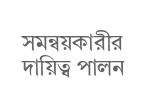সমন্বয়কারীর দায়িত্ব পালন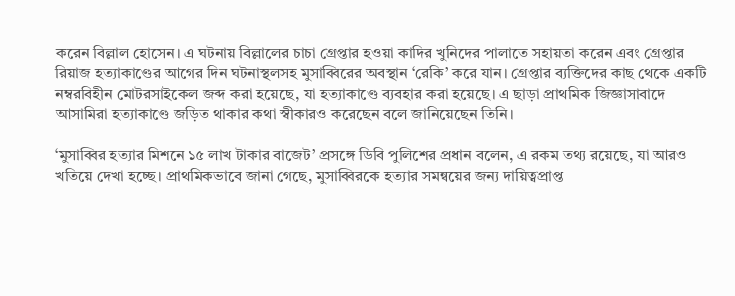করেন বিল্লাল হোসেন। এ ঘটনায় বিল্লালের চাচা গ্রেপ্তার হওয়া কাদির খুনিদের পালাতে সহায়তা করেন এবং গ্রেপ্তার রিয়াজ হত্যাকাণ্ডের আগের দিন ঘটনাস্থলসহ মুসাব্বিরের অবস্থান ‘রেকি’ করে যান। গ্রেপ্তার ব্যক্তিদের কাছ থেকে একটি নম্বরবিহীন মোটরসাইকেল জব্দ করা হয়েছে, যা হত্যাকাণ্ডে ব্যবহার করা হয়েছে। এ ছাড়া প্রাথমিক জিজ্ঞাসাবাদে আসামিরা হত্যাকাণ্ডে জড়িত থাকার কথা স্বীকারও করেছেন বলে জানিয়েছেন তিনি।

‘মুসাব্বির হত্যার মিশনে ১৫ লাখ টাকার বাজেট’ প্রসঙ্গে ডিবি পুলিশের প্রধান বলেন, এ রকম তথ্য রয়েছে, যা আরও খতিয়ে দেখা হচ্ছে। প্রাথমিকভাবে জানা গেছে, মুসাব্বিরকে হত্যার সমন্বয়ের জন্য দায়িত্বপ্রাপ্ত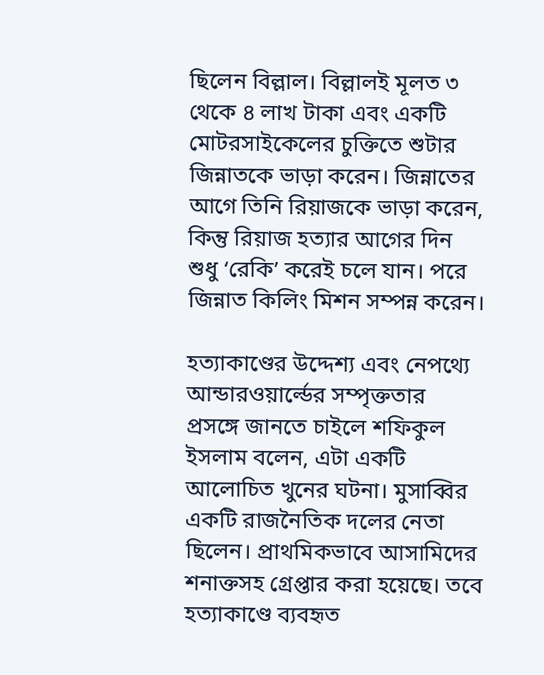ছিলেন বিল্লাল। বিল্লালই মূলত ৩ থেকে ৪ লাখ টাকা এবং একটি মোটরসাইকেলের চুক্তিতে শুটার জিন্নাতকে ভাড়া করেন। জিন্নাতের আগে তিনি রিয়াজকে ভাড়া করেন, কিন্তু রিয়াজ হত্যার আগের দিন শুধু ‘রেকি’ করেই চলে যান। পরে জিন্নাত কিলিং মিশন সম্পন্ন করেন।

হত্যাকাণ্ডের উদ্দেশ্য এবং নেপথ্যে আন্ডারওয়ার্ল্ডের সম্পৃক্ততার প্রসঙ্গে জানতে চাইলে শফিকুল ইসলাম বলেন, এটা একটি আলোচিত খুনের ঘটনা। মুসাব্বির একটি রাজনৈতিক দলের নেতা ছিলেন। প্রাথমিকভাবে আসামিদের শনাক্তসহ গ্রেপ্তার করা হয়েছে। তবে হত্যাকাণ্ডে ব্যবহৃত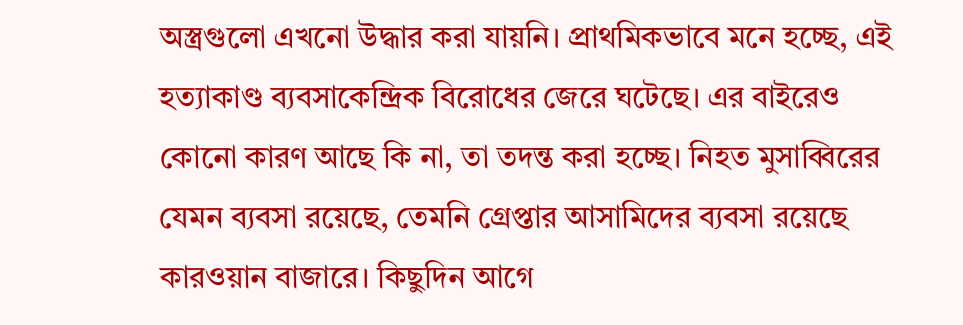অস্ত্রগুলো এখনো উদ্ধার করা যায়নি। প্রাথমিকভাবে মনে হচ্ছে, এই হত্যাকাণ্ড ব্যবসাকেন্দ্রিক বিরোধের জেরে ঘটেছে। এর বাইরেও কোনো কারণ আছে কি না, তা তদন্ত করা হচ্ছে। নিহত মুসাব্বিরের যেমন ব্যবসা রয়েছে, তেমনি গ্রেপ্তার আসামিদের ব্যবসা রয়েছে কারওয়ান বাজারে। কিছুদিন আগে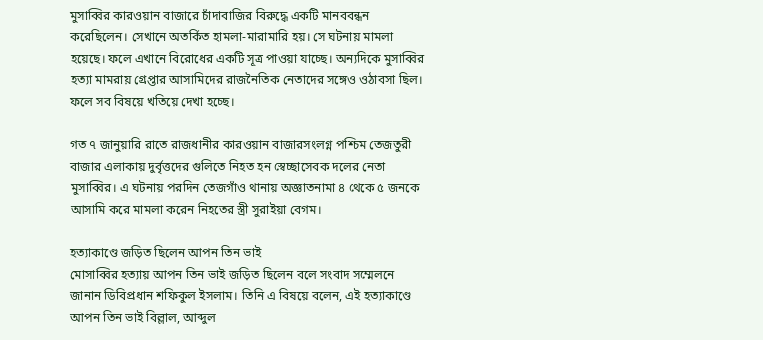মুসাব্বির কারওয়ান বাজারে চাঁদাবাজির বিরুদ্ধে একটি মানববন্ধন করেছিলেন। সেখানে অতর্কিত হামলা-মারামারি হয়। সে ঘটনায় মামলা হয়েছে। ফলে এখানে বিরোধের একটি সূত্র পাওয়া যাচ্ছে। অন্যদিকে মুসাব্বির হত্যা মামরায় গ্রেপ্তার আসামিদের রাজনৈতিক নেতাদের সঙ্গেও ওঠাবসা ছিল। ফলে সব বিষয়ে খতিয়ে দেখা হচ্ছে।

গত ৭ জানুয়ারি রাতে রাজধানীর কারওয়ান বাজারসংলগ্ন পশ্চিম তেজতুরী বাজার এলাকায় দুর্বৃত্তদের গুলিতে নিহত হন স্বেচ্ছাসেবক দলের নেতা মুসাব্বির। এ ঘটনায় পরদিন তেজগাঁও থানায় অজ্ঞাতনামা ৪ থেকে ৫ জনকে আসামি করে মামলা করেন নিহতের স্ত্রী সুরাইয়া বেগম।

হত্যাকাণ্ডে জড়িত ছিলেন আপন তিন ভাই
মোসাব্বির হত্যায় আপন তিন ভাই জড়িত ছিলেন বলে সংবাদ সম্মেলনে জানান ডিবিপ্রধান শফিকুল ইসলাম। তিনি এ বিষয়ে বলেন, এই হত্যাকাণ্ডে আপন তিন ভাই বিল্লাল, আব্দুল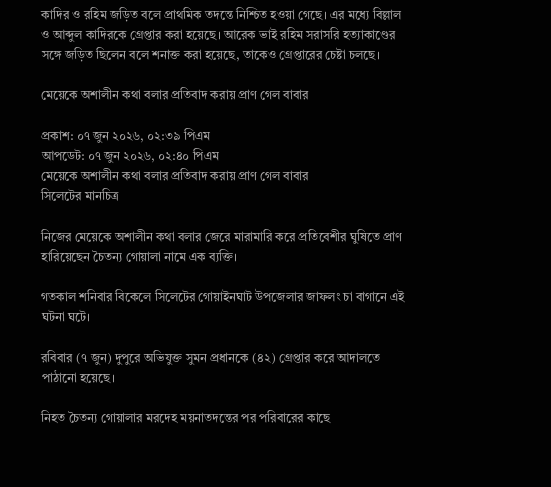কাদির ও রহিম জড়িত বলে প্রাথমিক তদন্তে নিশ্চিত হওয়া গেছে। এর মধ্যে বিল্লাল ও আব্দুল কাদিরকে গ্রেপ্তার করা হয়েছে। আরেক ভাই রহিম সরাসরি হত্যাকাণ্ডের সঙ্গে জড়িত ছিলেন বলে শনাক্ত করা হয়েছে, তাকেও গ্রেপ্তারের চেষ্টা চলছে।

মেয়েকে অশালীন কথা বলার প্রতিবাদ করায় প্রাণ গেল বাবার

প্রকাশ: ০৭ জুন ২০২৬, ০২:৩৯ পিএম
আপডেট: ০৭ জুন ২০২৬, ০২:৪০ পিএম
মেয়েকে অশালীন কথা বলার প্রতিবাদ করায় প্রাণ গেল বাবার
সিলেটের মানচিত্র

নিজের মেয়েকে অশালীন কথা বলার জেরে মারামারি করে প্রতিবেশীর ঘুষিতে প্রাণ হারিয়েছেন চৈতন্য গোয়ালা নামে এক ব্যক্তি।

গতকাল শনিবার বিকেলে সিলেটের গোয়াইনঘাট উপজেলার জাফলং চা বাগানে এই ঘটনা ঘটে।

রবিবার (৭ জুন) দুপুরে অভিযুক্ত সুমন প্রধানকে (৪২) গ্রেপ্তার করে আদালতে পাঠানো হয়েছে।

নিহত চৈতন্য গোয়ালার মরদেহ ময়নাতদন্তের পর পরিবারের কাছে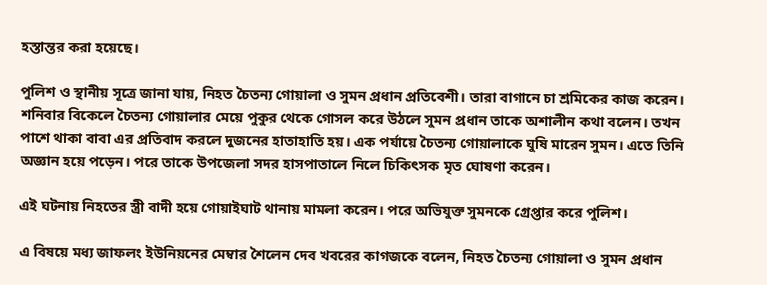হস্তান্তর করা হয়েছে।

পুলিশ ও স্থানীয় সূত্রে জানা যায়, নিহত চৈতন্য গোয়ালা ও সুমন প্রধান প্রতিবেশী। তারা বাগানে চা শ্রমিকের কাজ করেন। শনিবার বিকেলে চৈতন্য গোয়ালার মেয়ে পুকুর থেকে গোসল করে উঠলে সুমন প্রধান তাকে অশালীন কথা বলেন। তখন পাশে থাকা বাবা এর প্রতিবাদ করলে দুজনের হাতাহাতি হয়। এক পর্যায়ে চৈতন্য গোয়ালাকে ঘুষি মারেন সুমন। এতে তিনি অজ্ঞান হয়ে পড়েন। পরে তাকে উপজেলা সদর হাসপাতালে নিলে চিকিৎসক মৃত ঘোষণা করেন।

এই ঘটনায় নিহতের স্ত্রী বাদী হয়ে গোয়াইঘাট থানায় মামলা করেন। পরে অভিযুক্ত সুমনকে গ্রেপ্তার করে পুলিশ।

এ বিষয়ে মধ্য জাফলং ইউনিয়নের মেম্বার শৈলেন দেব খবরের কাগজকে বলেন, নিহত চৈতন্য গোয়ালা ও সুমন প্রধান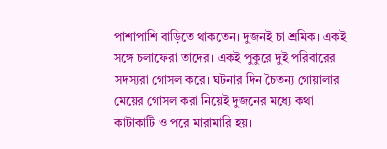পাশাপাশি বাড়িতে থাকতেন। দুজনই চা শ্রমিক। একই সঙ্গে চলাফেরা তাদের। একই পুকুরে দুই পরিবারের সদস্যরা গোসল করে। ঘটনার দিন চৈতন্য গোয়ালার মেয়ের গোসল করা নিয়েই দুজনের মধ্যে কথা কাটাকাটি ও পরে মারামারি হয়।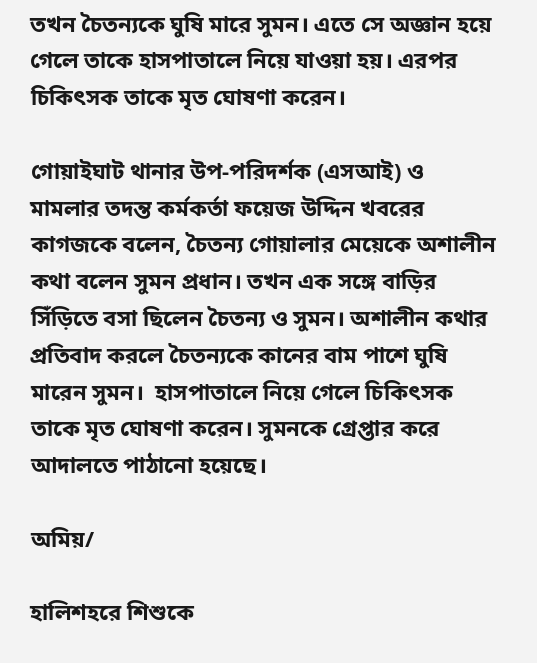তখন চৈতন্যকে ঘুষি মারে সুমন। এতে সে অজ্ঞান হয়ে গেলে তাকে হাসপাতালে নিয়ে যাওয়া হয়। এরপর চিকিৎসক তাকে মৃত ঘোষণা করেন।

গোয়াইঘাট থানার উপ-পরিদর্শক (এসআই) ও মামলার তদন্ত কর্মকর্তা ফয়েজ উদ্দিন খবরের কাগজকে বলেন, চৈতন্য গোয়ালার মেয়েকে অশালীন কথা বলেন সুমন প্রধান। তখন এক সঙ্গে বাড়ির সিঁড়িতে বসা ছিলেন চৈতন্য ও সুমন। অশালীন কথার প্রতিবাদ করলে চৈতন্যকে কানের বাম পাশে ঘুষি মারেন সুমন।  হাসপাতালে নিয়ে গেলে চিকিৎসক তাকে মৃত ঘোষণা করেন। সুমনকে গ্রেপ্তার করে আদালতে পাঠানো হয়েছে।

অমিয়/

হালিশহরে শিশুকে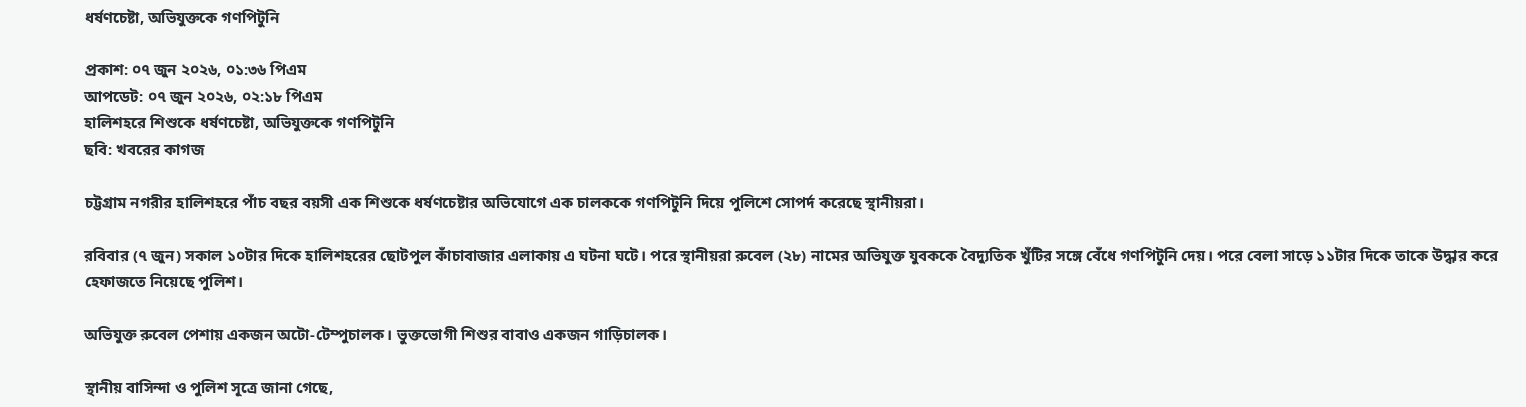ধর্ষণচেষ্টা, অভিযুক্তকে গণপিটুনি

প্রকাশ: ০৭ জুন ২০২৬, ০১:৩৬ পিএম
আপডেট: ০৭ জুন ২০২৬, ০২:১৮ পিএম
হালিশহরে শিশুকে ধর্ষণচেষ্টা, অভিযুক্তকে গণপিটুনি
ছবি: খবরের কাগজ

চট্টগ্রাম নগরীর হালিশহরে পাঁচ বছর বয়সী এক শিশুকে ধর্ষণচেষ্টার অভিযোগে এক চালককে গণপিটুনি দিয়ে পুলিশে সোপর্দ করেছে স্থানীয়রা।

রবিবার (৭ জুন) সকাল ১০টার দিকে হালিশহরের ছোটপুল কাঁচাবাজার এলাকায় এ ঘটনা ঘটে। পরে স্থানীয়রা রুবেল (২৮) নামের অভিযুক্ত যুবককে বৈদ্যুতিক খুঁটির সঙ্গে বেঁধে গণপিটুনি দেয়। পরে বেলা সাড়ে ১১টার দিকে তাকে উদ্ধার করে হেফাজতে নিয়েছে পুলিশ।

অভিযুক্ত রুবেল পেশায় একজন অটো-টেম্পুচালক। ভুক্তভোগী শিশুর বাবাও একজন গাড়িচালক।

স্থানীয় বাসিন্দা ও পুলিশ সূত্রে জানা গেছে,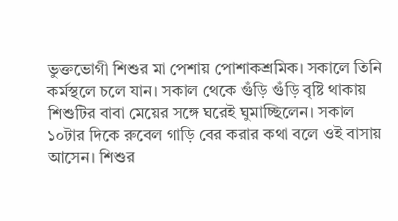ভুক্তভোগী শিশুর মা পেশায় পোশাকশ্রমিক। সকালে তিনি কর্মস্থলে চলে যান। সকাল থেকে গুঁড়ি গুঁড়ি বৃষ্টি থাকায় শিশুটির বাবা মেয়ের সঙ্গে ঘরেই ঘুমাচ্ছিলেন। সকাল ১০টার দিকে রুবেল গাড়ি বের করার কথা বলে ওই বাসায় আসেন। শিশুর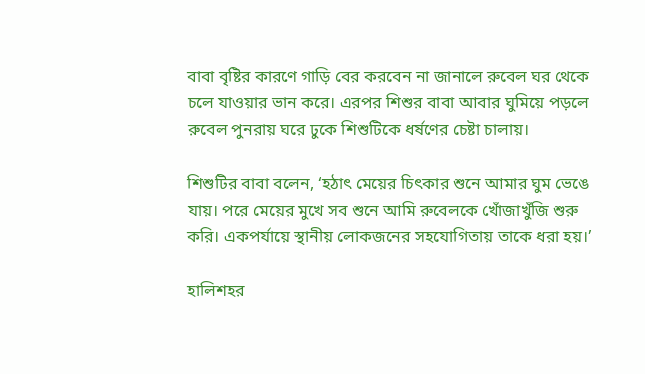বাবা বৃষ্টির কারণে গাড়ি বের করবেন না জানালে রুবেল ঘর থেকে চলে যাওয়ার ভান করে। এরপর শিশুর বাবা আবার ঘুমিয়ে পড়লে রুবেল পুনরায় ঘরে ঢুকে শিশুটিকে ধর্ষণের চেষ্টা চালায়।

শিশুটির বাবা বলেন, ‘হঠাৎ মেয়ের চিৎকার শুনে আমার ঘুম ভেঙে যায়। পরে মেয়ের মুখে সব শুনে আমি রুবেলকে খোঁজাখুঁজি শুরু করি। একপর্যায়ে স্থানীয় লোকজনের সহযোগিতায় তাকে ধরা হয়।’

হালিশহর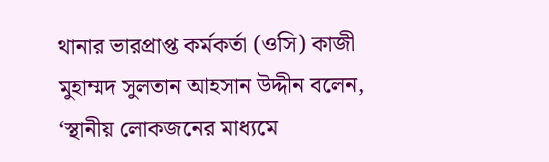থানার ভারপ্রাপ্ত কর্মকর্তা (ওসি) কাজী মুহাম্মদ সুলতান আহসান উদ্দীন বলেন, ‘স্থানীয় লোকজনের মাধ্যমে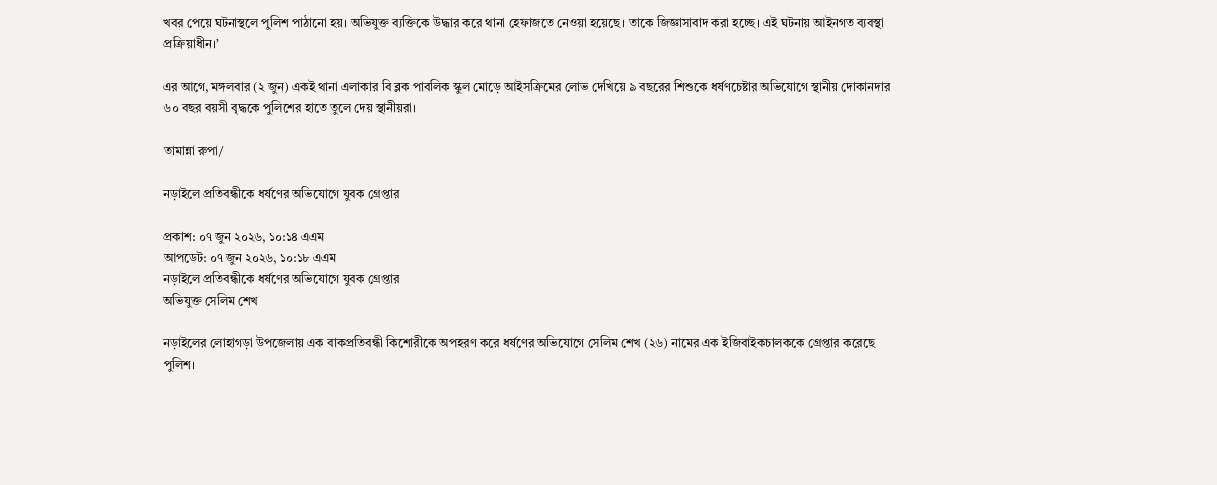খবর পেয়ে ঘটনাস্থলে পুলিশ পাঠানো হয়। অভিযুক্ত ব্যক্তিকে উদ্ধার করে থানা হেফাজতে নেওয়া হয়েছে। তাকে জিজ্ঞাসাবাদ করা হচ্ছে। এই ঘটনায় আইনগত ব্যবস্থা প্রক্রিয়াধীন।’

এর আগে, মঙ্গলবার (২ জুন) একই থানা এলাকার বি ব্লক পাবলিক স্কুল মোড়ে আইসক্রিমের লোভ দেখিয়ে ৯ বছরের শিশুকে ধর্ষণচেষ্টার অভিযোগে স্থানীয় দোকানদার ৬০ বছর বয়সী বৃদ্ধকে পুলিশের হাতে তুলে দেয় স্থানীয়রা।

তামান্না রুপা/

নড়াইলে প্রতিবন্ধীকে ধর্ষণের অভিযোগে যুবক গ্রেপ্তার

প্রকাশ: ০৭ জুন ২০২৬, ১০:১৪ এএম
আপডেট: ০৭ জুন ২০২৬, ১০:১৮ এএম
নড়াইলে প্রতিবন্ধীকে ধর্ষণের অভিযোগে যুবক গ্রেপ্তার
অভিযুক্ত সেলিম শেখ

নড়াইলের লোহাগড়া উপজেলায় এক বাকপ্রতিবন্ধী কিশোরীকে অপহরণ করে ধর্ষণের অভিযোগে সেলিম শেখ (২৬) নামের এক ইজিবাইকচালককে গ্রেপ্তার করেছে পুলিশ।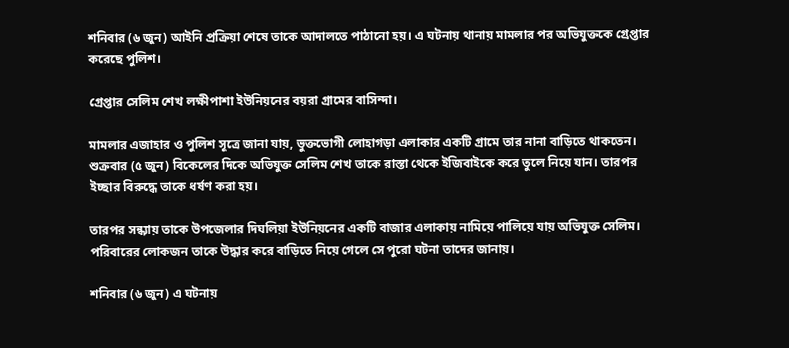শনিবার (৬ জুন) আইনি প্রক্রিয়া শেষে তাকে আদালতে পাঠানো হয়। এ ঘটনায় থানায় মামলার পর অভিযুক্তকে গ্রেপ্তার করেছে পুলিশ।

গ্রেপ্তার সেলিম শেখ লক্ষীপাশা ইউনিয়নের বয়রা গ্রামের বাসিন্দা।

মামলার এজাহার ও পুলিশ সূত্রে জানা যায়, ভুক্তভোগী লোহাগড়া এলাকার একটি গ্রামে তার নানা বাড়িতে থাকতেন। শুক্রবার (৫ জুন) বিকেলের দিকে অভিযুক্ত সেলিম শেখ তাকে রাস্তা থেকে ইজিবাইকে করে তুলে নিয়ে যান। তারপর ইচ্ছার বিরুদ্ধে তাকে ধর্ষণ করা হয়।

তারপর সন্ধ্যায় তাকে উপজেলার দিঘলিয়া ইউনিয়নের একটি বাজার এলাকায় নামিয়ে পালিয়ে যায় অভিযুক্ত সেলিম। পরিবারের লোকজন তাকে উদ্ধার করে বাড়িতে নিয়ে গেলে সে পুরো ঘটনা তাদের জানায়।

শনিবার (৬ জুন) এ ঘটনায়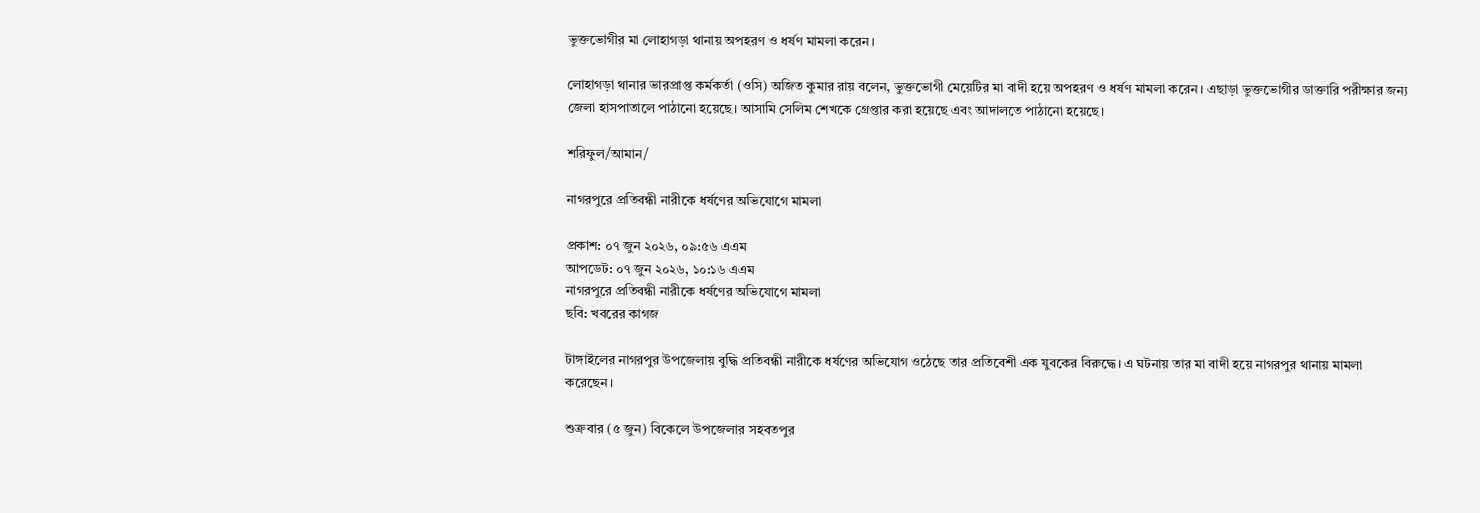ভুক্তভোগীর মা লোহাগড়া থানায় অপহরণ ও ধর্ষণ মামলা করেন।

লোহাগড়া থানার ভারপ্রাপ্ত কর্মকর্তা (ওসি) অজিত কুমার রায় বলেন, ভুক্তভোগী মেয়েটির মা বাদী হয়ে অপহরণ ও ধর্ষণ মামলা করেন। এছাড়া ভুক্তভোগীর ডাক্তারি পরীক্ষার জন্য জেলা হাসপাতালে পাঠানো হয়েছে। আসামি সেলিম শেখকে গ্রেপ্তার করা হয়েছে এবং আদালতে পাঠানো হয়েছে।

শরিফুল/আমান/

নাগরপুরে প্রতিবন্ধী নারীকে ধর্ষণের অভিযোগে মামলা

প্রকাশ: ০৭ জুন ২০২৬, ০৯:৫৬ এএম
আপডেট: ০৭ জুন ২০২৬, ১০:১৬ এএম
নাগরপুরে প্রতিবন্ধী নারীকে ধর্ষণের অভিযোগে মামলা
ছবি: খবরের কাগজ

টাঙ্গাইলের নাগরপুর উপজেলায় বুদ্ধি প্রতিবন্ধী নারীকে ধর্ষণের অভিযোগ ওঠেছে তার প্রতিবেশী এক যুবকের বিরুদ্ধে। এ ঘটনায় তার মা বাদী হয়ে নাগরপুর থানায় মামলা করেছেন।

শুক্রবার (৫ জুন) বিকেলে উপজেলার সহবতপুর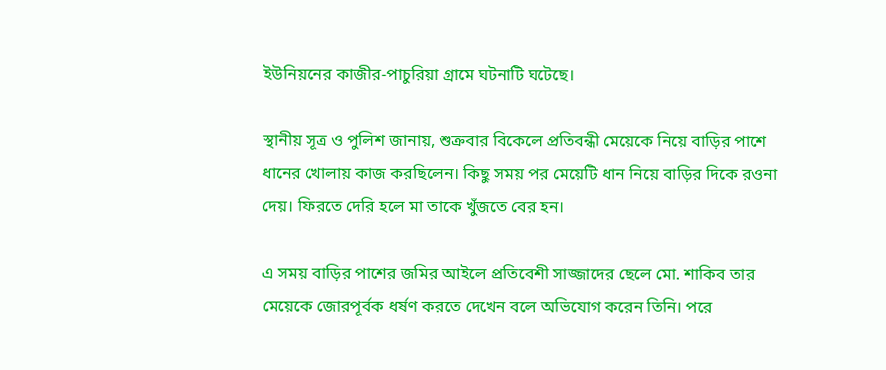ইউনিয়নের কাজীর-পাচুরিয়া গ্রামে ঘটনাটি ঘটেছে।

স্থানীয় সূত্র ও পুলিশ জানায়, শুক্রবার বিকেলে প্রতিবন্ধী মেয়েকে নিয়ে বাড়ির পাশে ধানের খোলায় কাজ করছিলেন। কিছু সময় পর মেয়েটি ধান নিয়ে বাড়ির দিকে রওনা দেয়। ফিরতে দেরি হলে মা তাকে খুঁজতে বের হন।

এ সময় বাড়ির পাশের জমির আইলে প্রতিবেশী সাজ্জাদের ছেলে মো. শাকিব তার মেয়েকে জোরপূর্বক ধর্ষণ করতে দেখেন বলে অভিযোগ করেন তিনি। পরে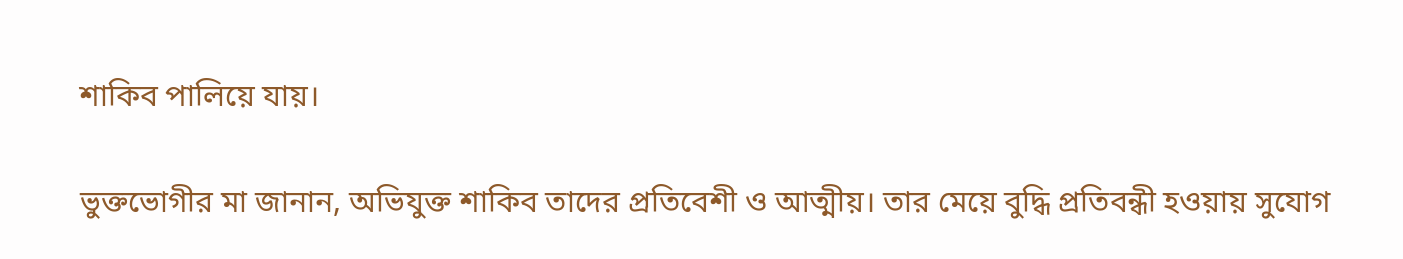শাকিব পালিয়ে যায়।

ভুক্তভোগীর মা জানান, অভিযুক্ত শাকিব তাদের প্রতিবেশী ও আত্মীয়। তার মেয়ে বুদ্ধি প্রতিবন্ধী হওয়ায় সুযোগ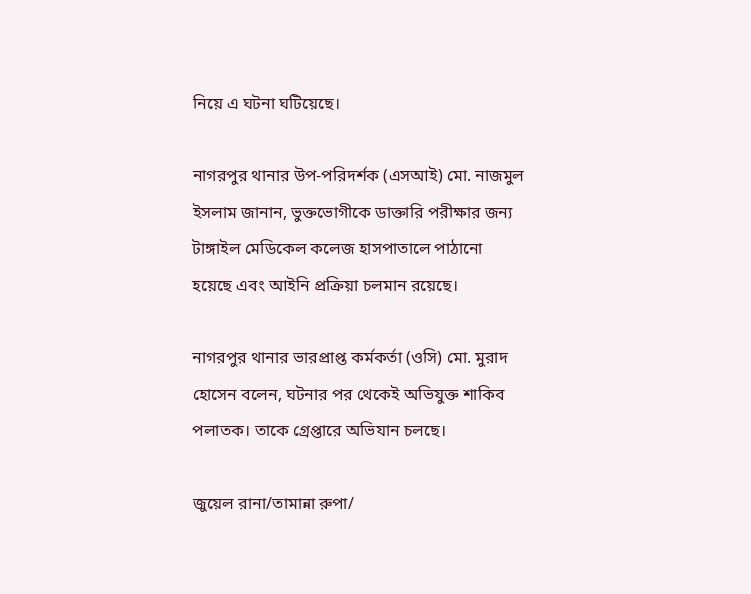নিয়ে এ ঘটনা ঘটিয়েছে।

নাগরপুর থানার উপ-পরিদর্শক (এসআই) মো. নাজমুল ইসলাম জানান, ভুক্তভোগীকে ডাক্তারি পরীক্ষার জন্য টাঙ্গাইল মেডিকেল কলেজ হাসপাতালে পাঠানো হয়েছে এবং আইনি প্রক্রিয়া চলমান রয়েছে।

নাগরপুর থানার ভারপ্রাপ্ত কর্মকর্তা (ওসি) মো. মুরাদ হোসেন বলেন, ঘটনার পর থেকেই অভিযুক্ত শাকিব পলাতক। তাকে গ্রেপ্তারে অভিযান চলছে।

জুয়েল রানা/তামান্না রুপা/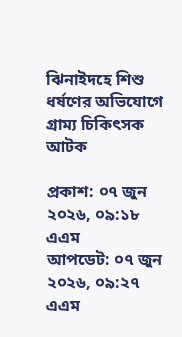ঝিনাইদহে শিশু ধর্ষণের অভিযোগে গ্রাম্য চিকিৎসক আটক

প্রকাশ: ০৭ জুন ২০২৬, ০৯:১৮ এএম
আপডেট: ০৭ জুন ২০২৬, ০৯:২৭ এএম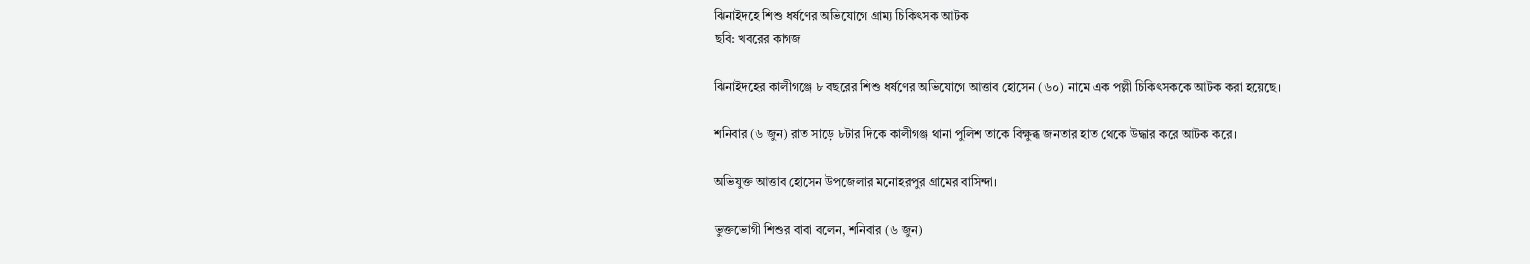ঝিনাইদহে শিশু ধর্ষণের অভিযোগে গ্রাম্য চিকিৎসক আটক
ছবি: খবরের কাগজ

ঝিনাইদহের কালীগঞ্জে ৮ বছরের শিশু ধর্ষণের অভিযোগে আত্তাব হোসেন (৬০) নামে এক পল্লী চিকিৎসককে আটক করা হয়েছে।

শনিবার (৬ জুন) রাত সাড়ে ৮টার দিকে কালীগঞ্জ থানা পুলিশ তাকে বিক্ষুব্ধ জনতার হাত থেকে উদ্ধার করে আটক করে।

অভিযুক্ত আত্তাব হোসেন উপজেলার মনোহরপুর গ্রামের বাসিন্দা।

ভুক্তভোগী শিশুর বাবা বলেন, শনিবার (৬ জুন)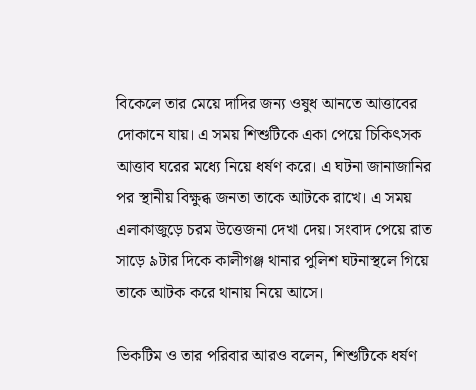বিকেলে তার মেয়ে দাদির জন্য ওষুধ আনতে আত্তাবের দোকানে যায়। এ সময় শিশুটিকে একা পেয়ে চিকিৎসক আত্তাব ঘরের মধ্যে নিয়ে ধর্ষণ করে। এ ঘটনা জানাজানির পর স্থানীয় বিক্ষুব্ধ জনতা তাকে আটকে রাখে। এ সময় এলাকাজুড়ে চরম উত্তেজনা দেখা দেয়। সংবাদ পেয়ে রাত সাড়ে ৯টার দিকে কালীগঞ্জ থানার পুলিশ ঘটনাস্থলে গিয়ে তাকে আটক করে থানায় নিয়ে আসে।

ভিকটিম ও তার পরিবার আরও বলেন, শিশুটিকে ধর্ষণ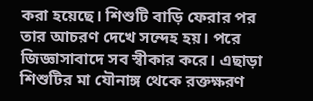করা হয়েছে। শিশুটি বাড়ি ফেরার পর তার আচরণ দেখে সন্দেহ হয়। পরে জিজ্ঞাসাবাদে সব স্বীকার করে। এছাড়া শিশুটির মা যৌনাঙ্গ থেকে রক্তক্ষরণ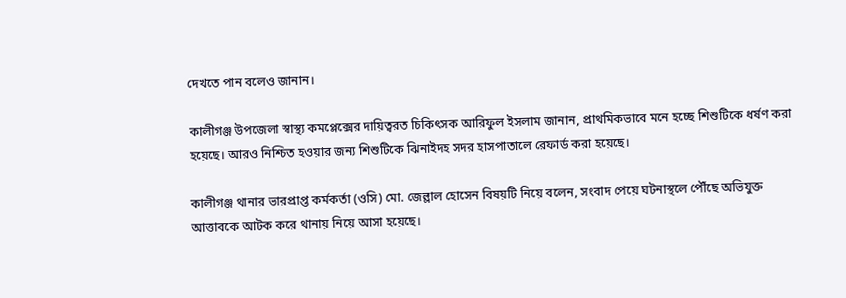দেখতে পান বলেও জানান।

কালীগঞ্জ উপজেলা স্বাস্থ্য কমপ্লেক্সের দায়িত্বরত চিকিৎসক আরিফুল ইসলাম জানান, প্রাথমিকভাবে মনে হচ্ছে শিশুটিকে ধর্ষণ করা হয়েছে। আরও নিশ্চিত হওয়ার জন্য শিশুটিকে ঝিনাইদহ সদর হাসপাতালে রেফার্ড করা হয়েছে।

কালীগঞ্জ থানার ভারপ্রাপ্ত কর্মকর্তা (ওসি) মো. জেল্লাল হোসেন বিষয়টি নিয়ে বলেন, সংবাদ পেয়ে ঘটনাস্থলে পৌঁছে অভিযুক্ত আত্তাবকে আটক করে থানায় নিয়ে আসা হয়েছে।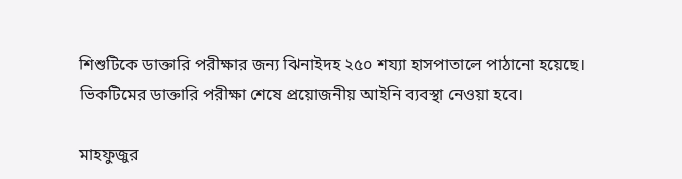শিশুটিকে ডাক্তারি পরীক্ষার জন্য ঝিনাইদহ ২৫০ শয্যা হাসপাতালে পাঠানো হয়েছে। ভিকটিমের ডাক্তারি পরীক্ষা শেষে প্রয়োজনীয় আইনি ব্যবস্থা নেওয়া হবে।

মাহফুজুর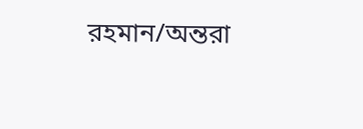রহমান/অন্তরা